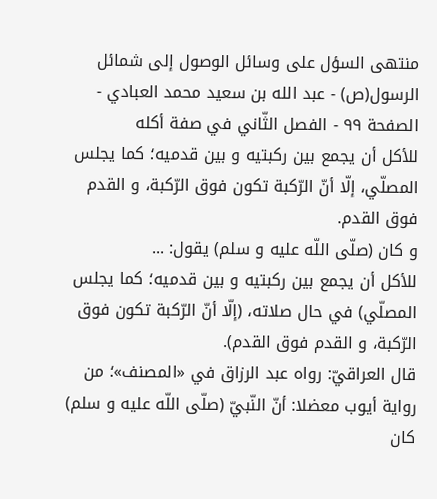منتهى السؤل على وسائل الوصول إلى شمائل الرسول(ص) - عبد الله بن سعيد محمد العبادي - الصفحة ٩٩ - الفصل الثّاني في صفة أكله
للأكل أن يجمع بين ركبتيه و بين قدميه؛ كما يجلس المصلّي، إلّا أنّ الرّكبة تكون فوق الرّكبة، و القدم فوق القدم.
و كان (صلّى اللّه عليه و سلم) يقول: ...
للأكل أن يجمع بين ركبتيه و بين قدميه؛ كما يجلس المصلّي) في حال صلاته، (إلّا أنّ الرّكبة تكون فوق الرّكبة، و القدم فوق القدم).
قال العراقيّ: رواه عبد الرزاق في «المصنف»؛ من رواية أيوب معضلا: أنّ النّبيّ (صلّى اللّه عليه و سلم) كان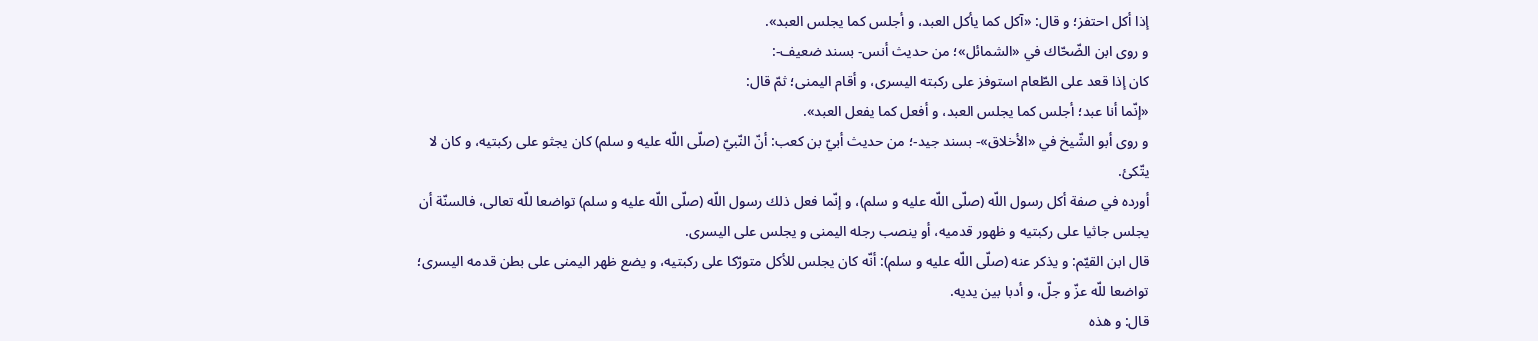إذا أكل احتفز؛ و قال: «آكل كما يأكل العبد، و أجلس كما يجلس العبد».
و روى ابن الضّحّاك في «الشمائل»؛ من حديث أنس- بسند ضعيف-:
كان إذا قعد على الطّعام استوفز على ركبته اليسرى، و أقام اليمنى؛ ثمّ قال:
«إنّما أنا عبد؛ أجلس كما يجلس العبد، و أفعل كما يفعل العبد».
و روى أبو الشّيخ في «الأخلاق»- بسند جيد-؛ من حديث أبيّ بن كعب: أنّ النّبيّ (صلّى اللّه عليه و سلم) كان يجثو على ركبتيه، و كان لا يتّكئ.
أورده في صفة أكل رسول اللّه (صلّى اللّه عليه و سلم)، و إنّما فعل ذلك رسول اللّه (صلّى اللّه عليه و سلم) تواضعا للّه تعالى، فالسنّة أن يجلس جاثيا على ركبتيه و ظهور قدميه، أو ينصب رجله اليمنى و يجلس على اليسرى.
قال ابن القيّم: و يذكر عنه (صلّى اللّه عليه و سلم): أنّه كان يجلس للأكل متورّكا على ركبتيه، و يضع ظهر اليمنى على بطن قدمه اليسرى؛ تواضعا للّه عزّ و جلّ، و أدبا بين يديه.
قال: و هذه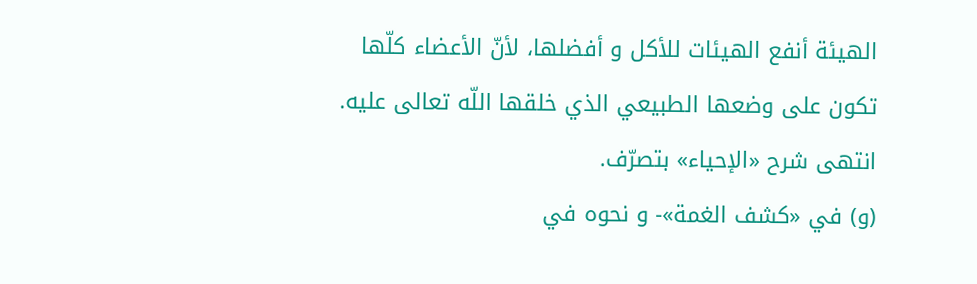الهيئة أنفع الهيئات للأكل و أفضلها، لأنّ الأعضاء كلّها تكون على وضعها الطبيعي الذي خلقها اللّه تعالى عليه. انتهى شرح «الإحياء» بتصرّف.
(و) في «كشف الغمة»- و نحوه في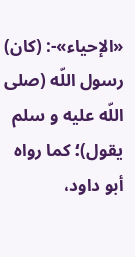«الإحياء»-: (كان) رسول اللّه (صلى اللّه عليه و سلم يقول)؛ كما رواه أبو داود،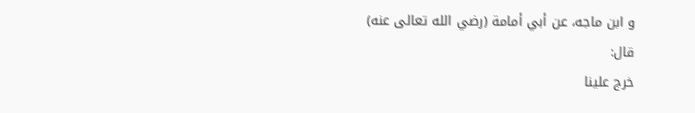و ابن ماجه، عن أبي أمامة (رضي الله تعالى عنه) قال:
خرج علينا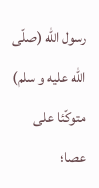رسول اللّه (صلّى اللّه عليه و سلم) متوكّئا على عصا؛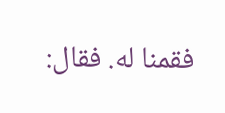فقمنا له. فقال: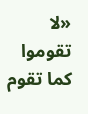«لا تقوموا كما تقوم